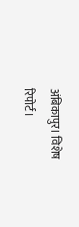अंबिकापुर। विशेष रिपोर्ट।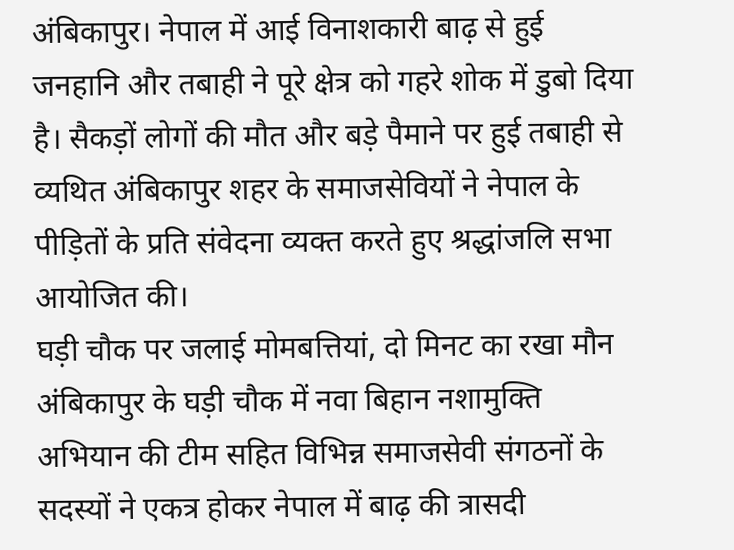अंबिकापुर। नेपाल में आई विनाशकारी बाढ़ से हुई जनहानि और तबाही ने पूरे क्षेत्र को गहरे शोक में डुबो दिया है। सैकड़ों लोगों की मौत और बड़े पैमाने पर हुई तबाही से व्यथित अंबिकापुर शहर के समाजसेवियों ने नेपाल के पीड़ितों के प्रति संवेदना व्यक्त करते हुए श्रद्धांजलि सभा आयोजित की।
घड़ी चौक पर जलाई मोमबत्तियां, दो मिनट का रखा मौन
अंबिकापुर के घड़ी चौक में नवा बिहान नशामुक्ति अभियान की टीम सहित विभिन्न समाजसेवी संगठनों के सदस्यों ने एकत्र होकर नेपाल में बाढ़ की त्रासदी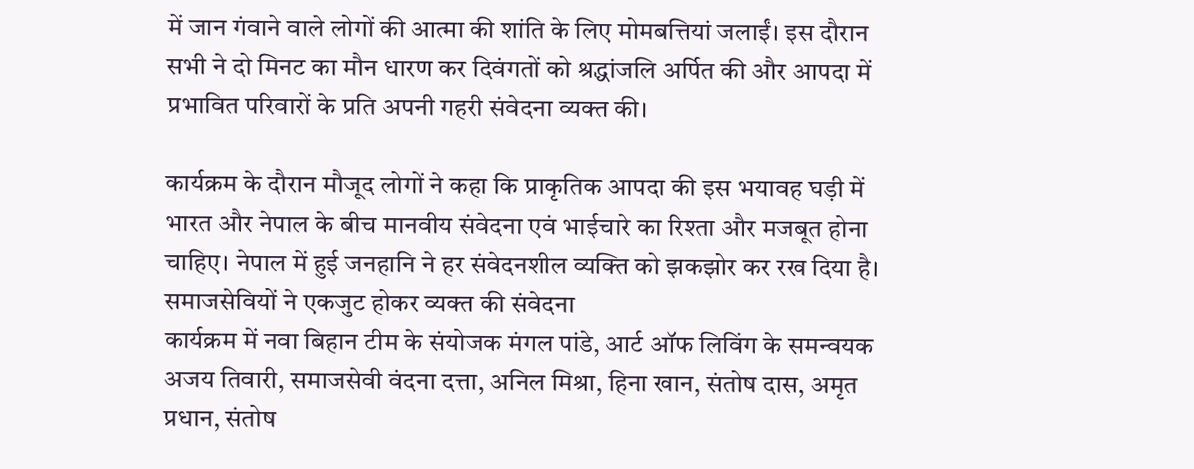में जान गंवाने वाले लोगों की आत्मा की शांति के लिए मोमबत्तियां जलाईं। इस दौरान सभी ने दो मिनट का मौन धारण कर दिवंगतों को श्रद्धांजलि अर्पित की और आपदा में प्रभावित परिवारों के प्रति अपनी गहरी संवेदना व्यक्त की।

कार्यक्रम के दौरान मौजूद लोगों ने कहा कि प्राकृतिक आपदा की इस भयावह घड़ी में भारत और नेपाल के बीच मानवीय संवेदना एवं भाईचारे का रिश्ता और मजबूत होना चाहिए। नेपाल में हुई जनहानि ने हर संवेदनशील व्यक्ति को झकझोर कर रख दिया है।
समाजसेवियों ने एकजुट होकर व्यक्त की संवेदना
कार्यक्रम में नवा बिहान टीम के संयोजक मंगल पांडे, आर्ट ऑफ लिविंग के समन्वयक अजय तिवारी, समाजसेवी वंदना दत्ता, अनिल मिश्रा, हिना खान, संतोष दास, अमृत प्रधान, संतोष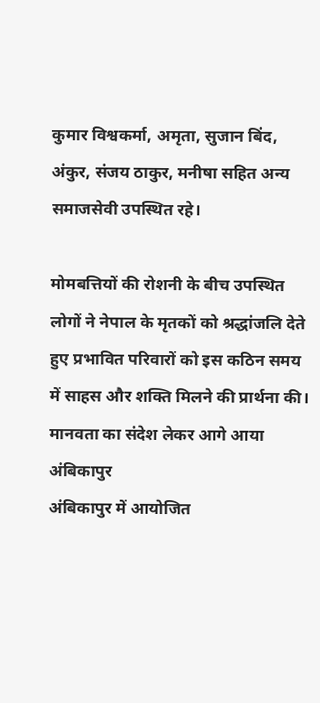कुमार विश्वकर्मा, अमृता, सुजान बिंद, अंकुर, संजय ठाकुर, मनीषा सहित अन्य समाजसेवी उपस्थित रहे।

मोमबत्तियों की रोशनी के बीच उपस्थित लोगों ने नेपाल के मृतकों को श्रद्धांजलि देते हुए प्रभावित परिवारों को इस कठिन समय में साहस और शक्ति मिलने की प्रार्थना की।
मानवता का संदेश लेकर आगे आया अंबिकापुर
अंबिकापुर में आयोजित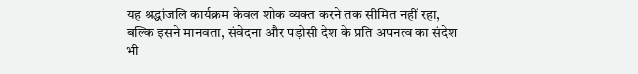यह श्रद्धांजलि कार्यक्रम केवल शोक व्यक्त करने तक सीमित नहीं रहा, बल्कि इसने मानवता, संवेदना और पड़ोसी देश के प्रति अपनत्व का संदेश भी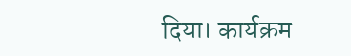दिया। कार्यक्रम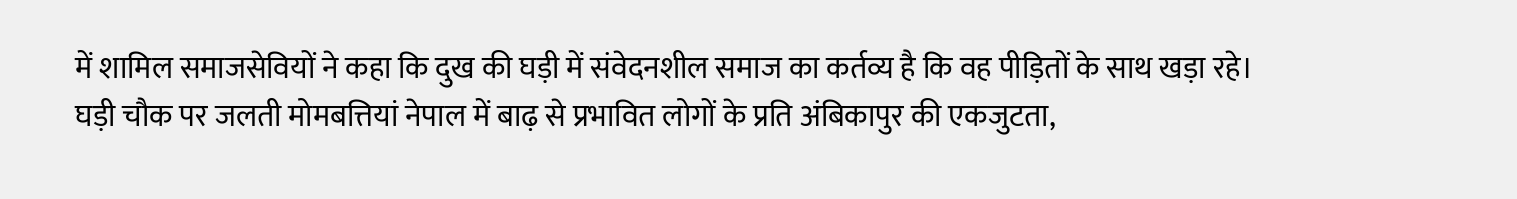में शामिल समाजसेवियों ने कहा कि दुख की घड़ी में संवेदनशील समाज का कर्तव्य है कि वह पीड़ितों के साथ खड़ा रहे।
घड़ी चौक पर जलती मोमबत्तियां नेपाल में बाढ़ से प्रभावित लोगों के प्रति अंबिकापुर की एकजुटता,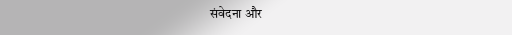संवेदना और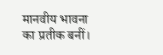मानवीय भावना का प्रतीक बनीं।